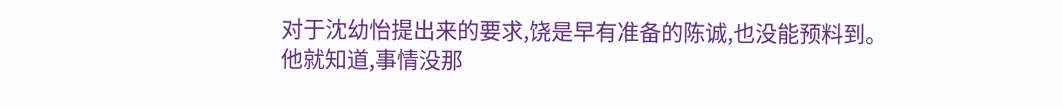对于沈幼怡提出来的要求,饶是早有准备的陈诚,也没能预料到。
他就知道,事情没那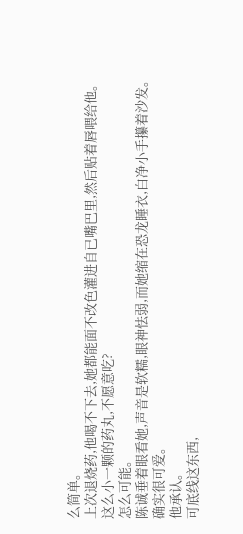么简单。
上次退烧药,他喝不下去,她都能面不改色灌进自已嘴巴里,然后贴着唇喂给他。
这么小一颗的药丸,不愿意吃?
怎么可能。
陈诚垂着眼看她,声音是软糯,眼神怯弱,而她缩在恐龙睡衣,白净小手攥着沙发。
确实很可爱。
他承认。
可底线这东西,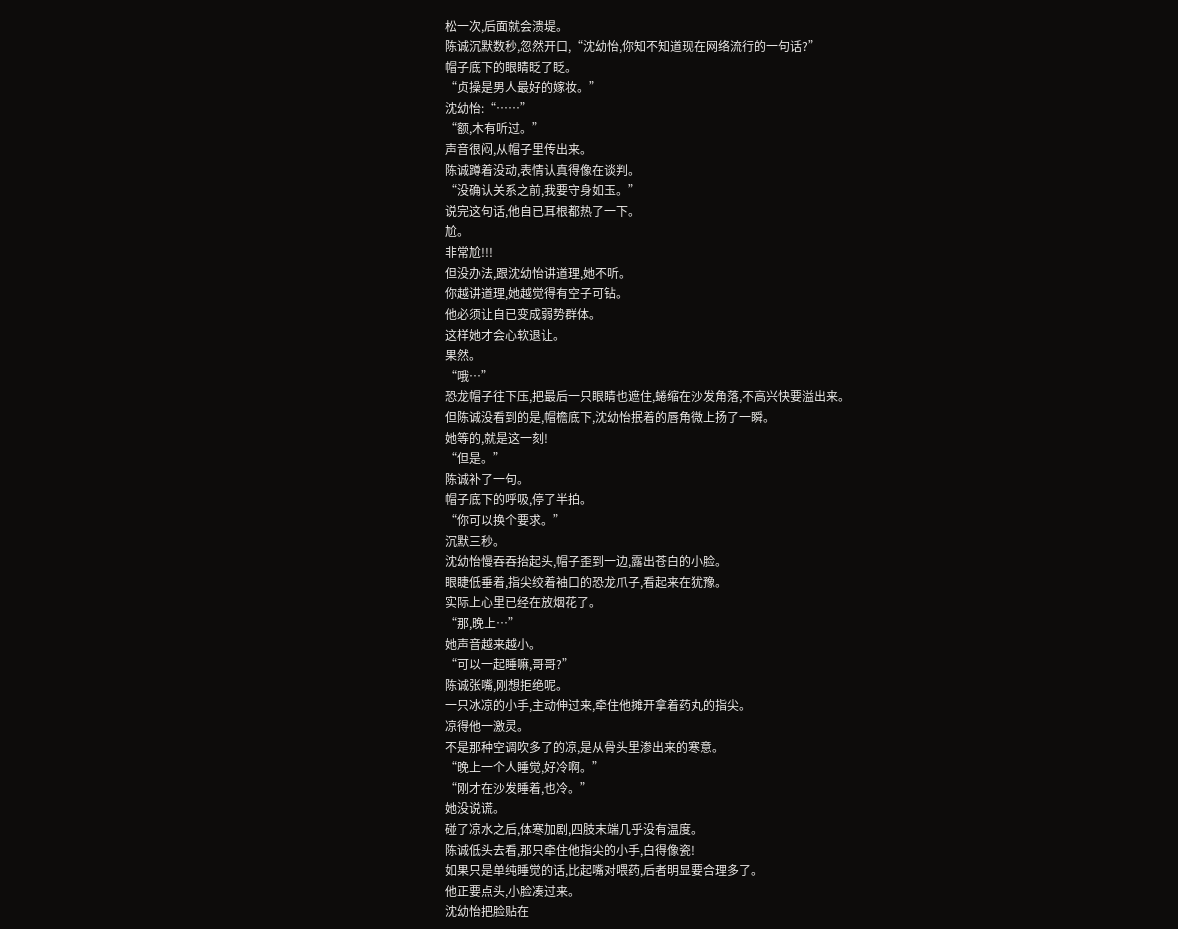松一次,后面就会溃堤。
陈诚沉默数秒,忽然开口,“沈幼怡,你知不知道现在网络流行的一句话?”
帽子底下的眼睛眨了眨。
“贞操是男人最好的嫁妆。”
沈幼怡:“……”
“额,木有听过。”
声音很闷,从帽子里传出来。
陈诚蹲着没动,表情认真得像在谈判。
“没确认关系之前,我要守身如玉。”
说完这句话,他自已耳根都热了一下。
尬。
非常尬!!!
但没办法,跟沈幼怡讲道理,她不听。
你越讲道理,她越觉得有空子可钻。
他必须让自已变成弱势群体。
这样她才会心软退让。
果然。
“哦…”
恐龙帽子往下压,把最后一只眼睛也遮住,蜷缩在沙发角落,不高兴快要溢出来。
但陈诚没看到的是,帽檐底下,沈幼怡抿着的唇角微上扬了一瞬。
她等的,就是这一刻!
“但是。”
陈诚补了一句。
帽子底下的呼吸,停了半拍。
“你可以换个要求。”
沉默三秒。
沈幼怡慢吞吞抬起头,帽子歪到一边,露出苍白的小脸。
眼睫低垂着,指尖绞着袖口的恐龙爪子,看起来在犹豫。
实际上心里已经在放烟花了。
“那,晚上…”
她声音越来越小。
“可以一起睡嘛,哥哥?”
陈诚张嘴,刚想拒绝呢。
一只冰凉的小手,主动伸过来,牵住他摊开拿着药丸的指尖。
凉得他一激灵。
不是那种空调吹多了的凉,是从骨头里渗出来的寒意。
“晚上一个人睡觉,好冷啊。”
“刚才在沙发睡着,也冷。”
她没说谎。
碰了凉水之后,体寒加剧,四肢末端几乎没有温度。
陈诚低头去看,那只牵住他指尖的小手,白得像瓷!
如果只是单纯睡觉的话,比起嘴对喂药,后者明显要合理多了。
他正要点头,小脸凑过来。
沈幼怡把脸贴在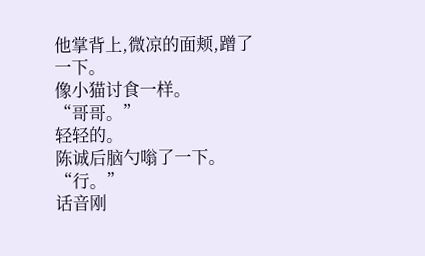他掌背上,微凉的面颊,蹭了一下。
像小猫讨食一样。
“哥哥。”
轻轻的。
陈诚后脑勺嗡了一下。
“行。”
话音刚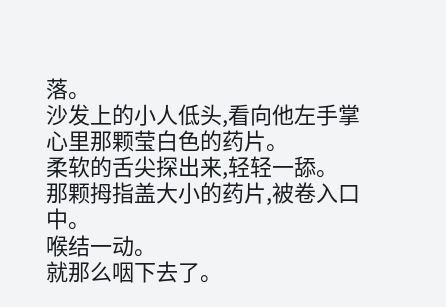落。
沙发上的小人低头,看向他左手掌心里那颗莹白色的药片。
柔软的舌尖探出来,轻轻一舔。
那颗拇指盖大小的药片,被卷入口中。
喉结一动。
就那么咽下去了。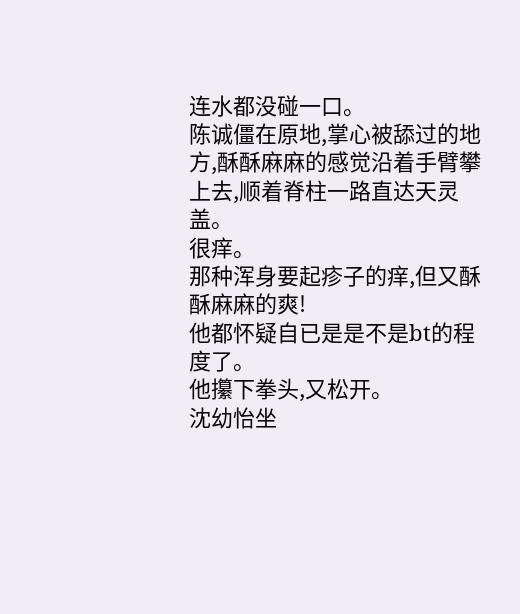连水都没碰一口。
陈诚僵在原地,掌心被舔过的地方,酥酥麻麻的感觉沿着手臂攀上去,顺着脊柱一路直达天灵盖。
很痒。
那种浑身要起疹子的痒,但又酥酥麻麻的爽!
他都怀疑自已是是不是bt的程度了。
他攥下拳头,又松开。
沈幼怡坐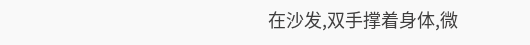在沙发,双手撑着身体,微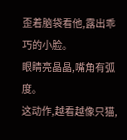歪着脑袋看他,露出乖巧的小脸。
眼睛亮晶晶,嘴角有弧度。
这动作,越看越像只猫,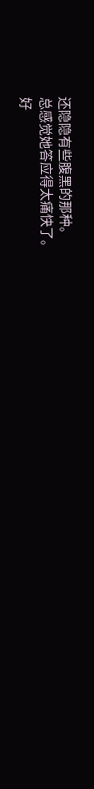还隐隐有些腹黑的那种。
总感觉她答应得太痛快了。
好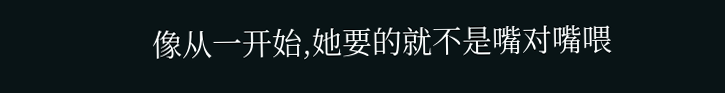像从一开始,她要的就不是嘴对嘴喂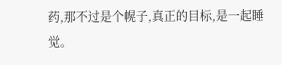药,那不过是个幌子,真正的目标,是一起睡觉。